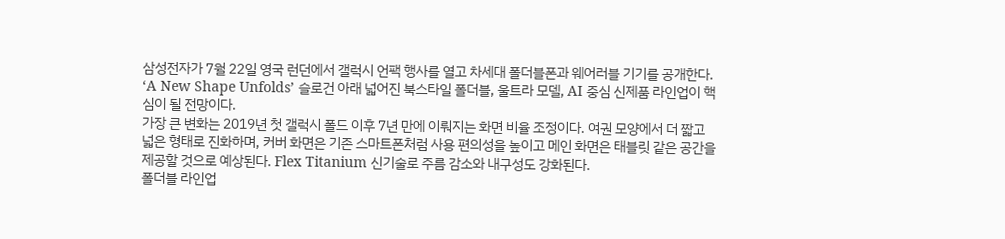삼성전자가 7월 22일 영국 런던에서 갤럭시 언팩 행사를 열고 차세대 폴더블폰과 웨어러블 기기를 공개한다. ‘A New Shape Unfolds’ 슬로건 아래 넓어진 북스타일 폴더블, 울트라 모델, AI 중심 신제품 라인업이 핵심이 될 전망이다.
가장 큰 변화는 2019년 첫 갤럭시 폴드 이후 7년 만에 이뤄지는 화면 비율 조정이다. 여권 모양에서 더 짧고 넓은 형태로 진화하며, 커버 화면은 기존 스마트폰처럼 사용 편의성을 높이고 메인 화면은 태블릿 같은 공간을 제공할 것으로 예상된다. Flex Titanium 신기술로 주름 감소와 내구성도 강화된다.
폴더블 라인업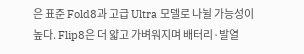은 표준 Fold8과 고급 Ultra 모델로 나뉠 가능성이 높다. Flip8은 더 얇고 가벼워지며 배터리·발열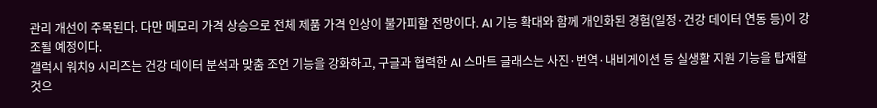관리 개선이 주목된다. 다만 메모리 가격 상승으로 전체 제품 가격 인상이 불가피할 전망이다. AI 기능 확대와 함께 개인화된 경험(일정·건강 데이터 연동 등)이 강조될 예정이다.
갤럭시 워치9 시리즈는 건강 데이터 분석과 맞춤 조언 기능을 강화하고, 구글과 협력한 AI 스마트 글래스는 사진·번역·내비게이션 등 실생활 지원 기능을 탑재할 것으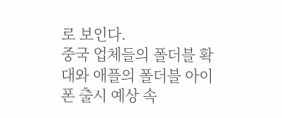로 보인다.
중국 업체들의 폴더블 확대와 애플의 폴더블 아이폰 출시 예상 속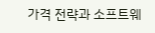가격 전략과 소프트웨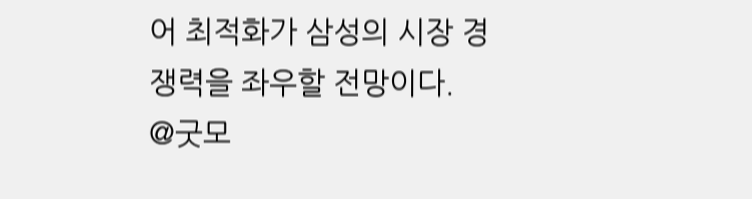어 최적화가 삼성의 시장 경쟁력을 좌우할 전망이다.
@굿모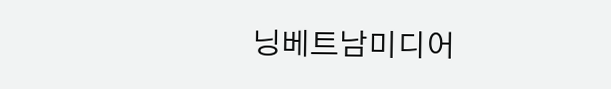닝베트남미디어